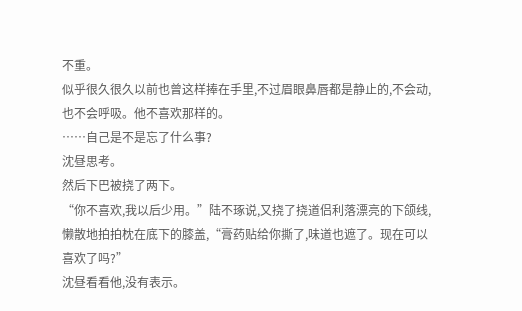不重。
似乎很久很久以前也曾这样捧在手里,不过眉眼鼻唇都是静止的,不会动,也不会呼吸。他不喜欢那样的。
……自己是不是忘了什么事?
沈昼思考。
然后下巴被挠了两下。
“你不喜欢,我以后少用。”陆不琢说,又挠了挠道侣利落漂亮的下颌线,懒散地拍拍枕在底下的膝盖,“膏药贴给你撕了,味道也遮了。现在可以喜欢了吗?”
沈昼看看他,没有表示。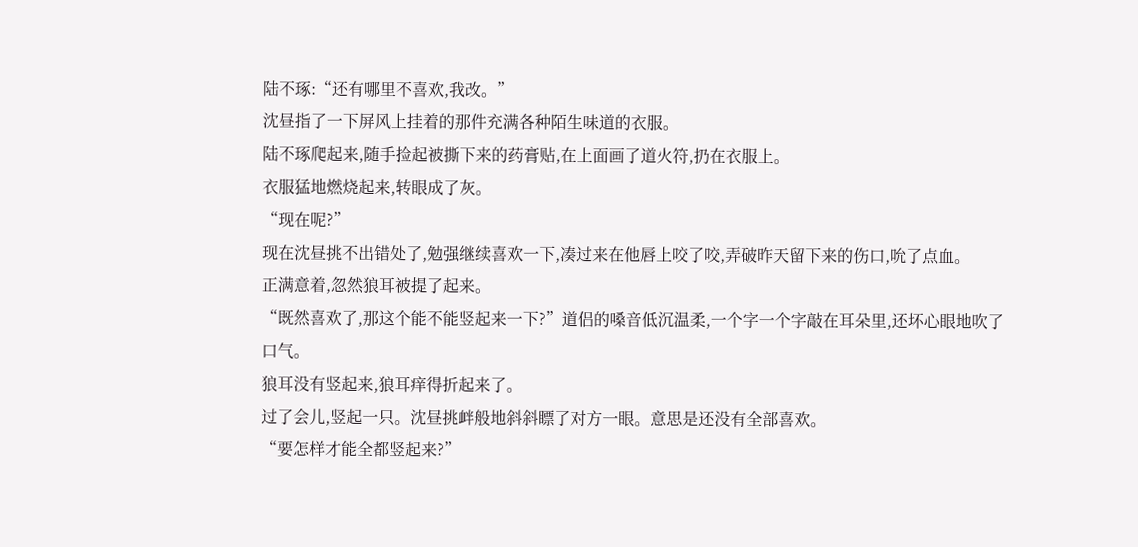陆不琢:“还有哪里不喜欢,我改。”
沈昼指了一下屏风上挂着的那件充满各种陌生味道的衣服。
陆不琢爬起来,随手捡起被撕下来的药膏贴,在上面画了道火符,扔在衣服上。
衣服猛地燃烧起来,转眼成了灰。
“现在呢?”
现在沈昼挑不出错处了,勉强继续喜欢一下,凑过来在他唇上咬了咬,弄破昨天留下来的伤口,吮了点血。
正满意着,忽然狼耳被提了起来。
“既然喜欢了,那这个能不能竖起来一下?”道侣的嗓音低沉温柔,一个字一个字敲在耳朵里,还坏心眼地吹了口气。
狼耳没有竖起来,狼耳痒得折起来了。
过了会儿,竖起一只。沈昼挑衅般地斜斜瞟了对方一眼。意思是还没有全部喜欢。
“要怎样才能全都竖起来?”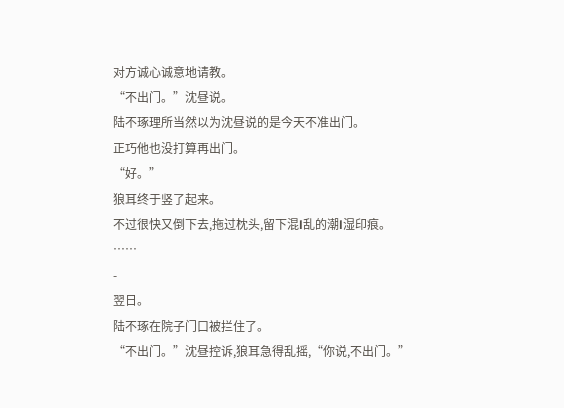对方诚心诚意地请教。
“不出门。”沈昼说。
陆不琢理所当然以为沈昼说的是今天不准出门。
正巧他也没打算再出门。
“好。”
狼耳终于竖了起来。
不过很快又倒下去,拖过枕头,留下混l乱的潮l湿印痕。
……
-
翌日。
陆不琢在院子门口被拦住了。
“不出门。”沈昼控诉,狼耳急得乱摇,“你说,不出门。”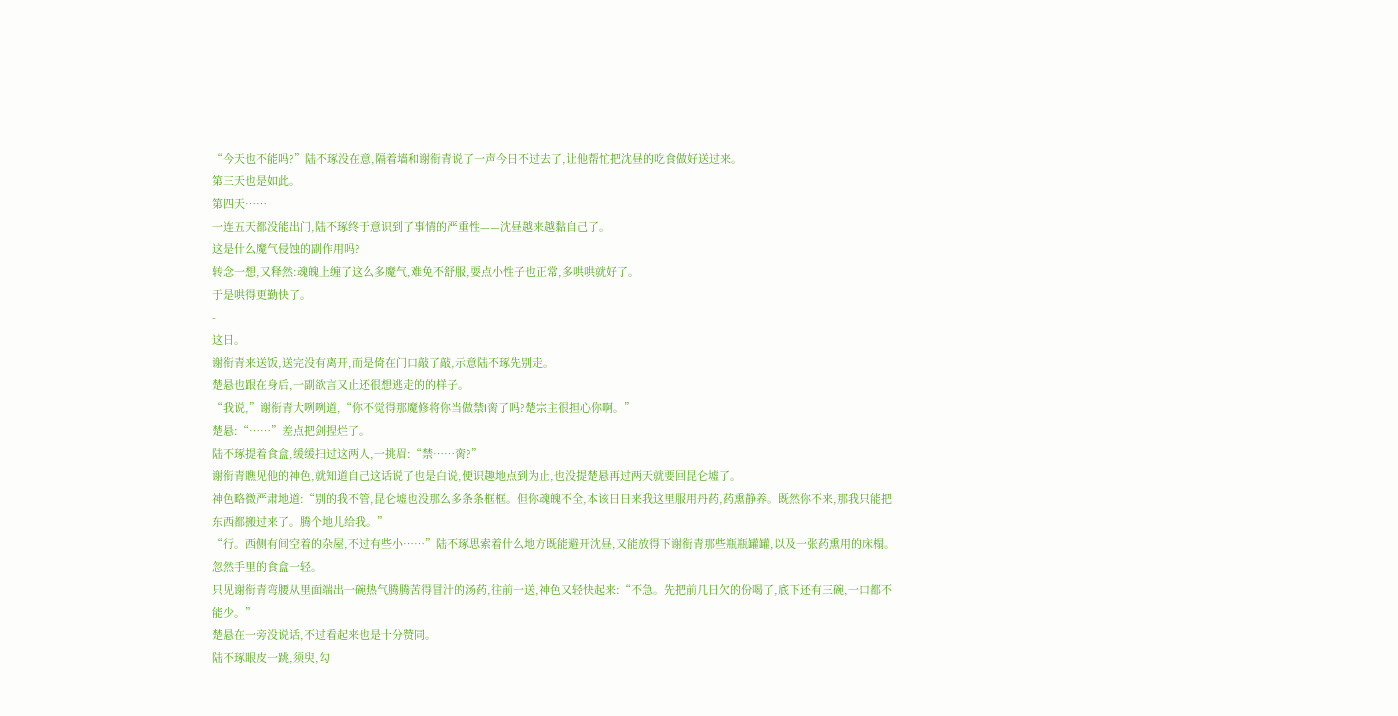“今天也不能吗?”陆不琢没在意,隔着墙和谢衔青说了一声今日不过去了,让他帮忙把沈昼的吃食做好送过来。
第三天也是如此。
第四天……
一连五天都没能出门,陆不琢终于意识到了事情的严重性——沈昼越来越黏自己了。
这是什么魔气侵蚀的副作用吗?
转念一想,又释然:魂魄上缠了这么多魔气,难免不舒服,耍点小性子也正常,多哄哄就好了。
于是哄得更勤快了。
-
这日。
谢衔青来送饭,送完没有离开,而是倚在门口敲了敲,示意陆不琢先别走。
楚悬也跟在身后,一副欲言又止还很想逃走的的样子。
“我说,”谢衔青大咧咧道,“你不觉得那魔修将你当做禁l脔了吗?楚宗主很担心你啊。”
楚悬:“……”差点把剑捏烂了。
陆不琢提着食盒,缓缓扫过这两人,一挑眉:“禁……脔?”
谢衔青瞧见他的神色,就知道自己这话说了也是白说,便识趣地点到为止,也没提楚悬再过两天就要回昆仑墟了。
神色略微严肃地道:“别的我不管,昆仑墟也没那么多条条框框。但你魂魄不全,本该日日来我这里服用丹药,药熏静养。既然你不来,那我只能把东西都搬过来了。腾个地儿给我。”
“行。西侧有间空着的杂屋,不过有些小……”陆不琢思索着什么地方既能避开沈昼,又能放得下谢衔青那些瓶瓶罐罐,以及一张药熏用的床榻。
忽然手里的食盒一轻。
只见谢衔青弯腰从里面端出一碗热气腾腾苦得冒汁的汤药,往前一送,神色又轻快起来:“不急。先把前几日欠的份喝了,底下还有三碗,一口都不能少。”
楚悬在一旁没说话,不过看起来也是十分赞同。
陆不琢眼皮一跳,须臾,勾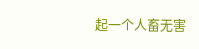起一个人畜无害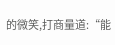的微笑,打商量道:“能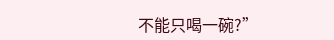不能只喝一碗?”